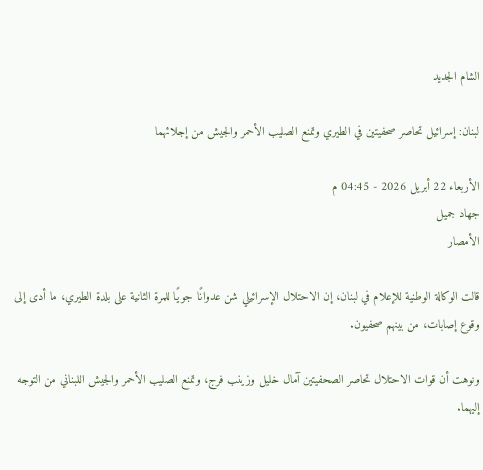الشام الجديد

لبنان: إسرائيل تحاصر صحفيتين في الطيري وتمنع الصليب الأحمر والجيش من إجلائهما

الأربعاء 22 أبريل 2026 - 04:45 م
جهاد جميل
الأمصار

قالت الوكالة الوطنية للإعلام في لبنان، إن الاحتلال الإسرائيلي شن عدوانًا جويًا للمرة الثانية على بلدة الطيري، ما أدى إلى وقوع إصابات، من بينهم صحفيون.

ونوهت أن قوات الاحتلال تحاصر الصحفيتين آمال خليل وزينب فرج، وتمنع الصليب الأحمر والجيش اللبناني من التوجه إليهما.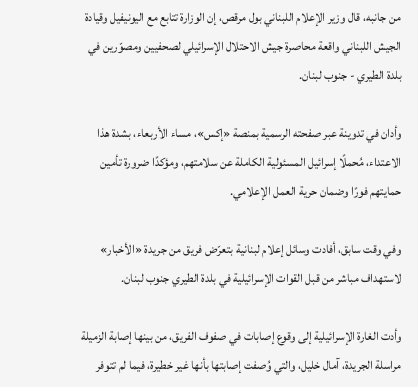من جانبه، قال وزير الإعلام اللبناني بول مرقص، إن الوزارة تتابع مع اليونيفيل وقيادة الجيش اللبناني واقعة محاصرة جيش الاحتلال الإسرائيلي لصحفيين ومصوّرين في بلدة الطيري - جنوب لبنان.

وأدان في تدوينة عبر صفحته الرسمية بمنصة «إكس»، مساء الأربعاء، بشدة هذا الاعتداء، مُحملًا إسرائيل المسئولية الكاملة عن سلامتهم، ومؤكدًا ضرورة تأمين حمايتهم فورًا وضمان حرية العمل الإعلامي.

وفي وقت سابق، أفادت وسائل إعلام لبنانية بتعرّض فريق من جريدة «الأخبار» لاستهداف مباشر من قبل القوات الإسرائيلية في بلدة الطيري جنوب لبنان.

وأدت الغارة الإسرائيلية إلى وقوع إصابات في صفوف الفريق، من بينها إصابة الزميلة مراسلة الجريدة، آمال خليل، والتي وُصفت إصابتها بأنها غير خطيرة، فيما لم تتوفر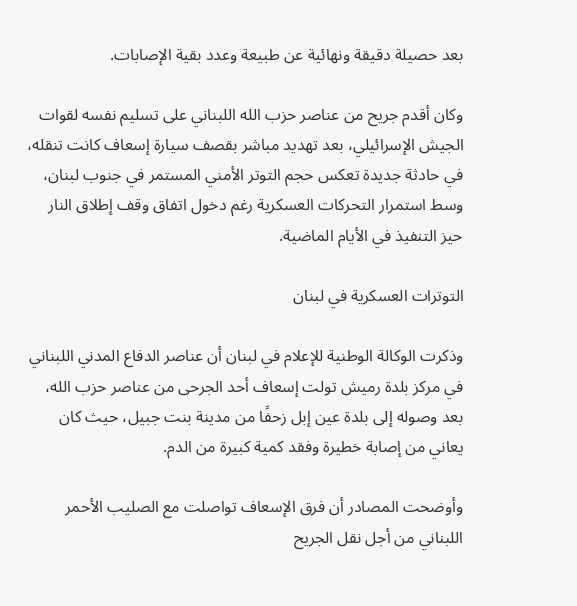بعد حصيلة دقيقة ونهائية عن طبيعة وعدد بقية الإصابات.

وكان أقدم جريح من عناصر حزب الله اللبناني على تسليم نفسه لقوات الجيش الإسرائيلي، بعد تهديد مباشر بقصف سيارة إسعاف كانت تنقله، في حادثة جديدة تعكس حجم التوتر الأمني المستمر في جنوب لبنان، وسط استمرار التحركات العسكرية رغم دخول اتفاق وقف إطلاق النار حيز التنفيذ في الأيام الماضية.

التوترات العسكرية في لبنان

وذكرت الوكالة الوطنية للإعلام في لبنان أن عناصر الدفاع المدني اللبناني في مركز بلدة رميش تولت إسعاف أحد الجرحى من عناصر حزب الله، بعد وصوله إلى بلدة عين إبل زحفًا من مدينة بنت جبيل، حيث كان يعاني من إصابة خطيرة وفقد كمية كبيرة من الدم.

وأوضحت المصادر أن فرق الإسعاف تواصلت مع الصليب الأحمر اللبناني من أجل نقل الجريح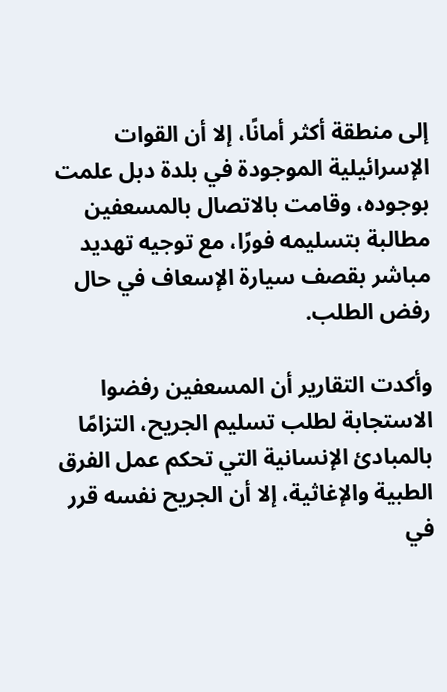إلى منطقة أكثر أمانًا، إلا أن القوات الإسرائيلية الموجودة في بلدة دبل علمت بوجوده، وقامت بالاتصال بالمسعفين مطالبة بتسليمه فورًا، مع توجيه تهديد مباشر بقصف سيارة الإسعاف في حال رفض الطلب.

وأكدت التقارير أن المسعفين رفضوا الاستجابة لطلب تسليم الجريح، التزامًا بالمبادئ الإنسانية التي تحكم عمل الفرق الطبية والإغاثية، إلا أن الجريح نفسه قرر في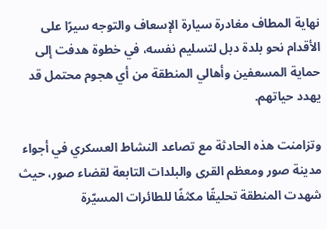نهاية المطاف مغادرة سيارة الإسعاف والتوجه سيرًا على الأقدام نحو بلدة دبل لتسليم نفسه، في خطوة هدفت إلى حماية المسعفين وأهالي المنطقة من أي هجوم محتمل قد يهدد حياتهم.

وتزامنت هذه الحادثة مع تصاعد النشاط العسكري في أجواء مدينة صور ومعظم القرى والبلدات التابعة لقضاء صور، حيث شهدت المنطقة تحليقًا مكثفًا للطائرات المسيّرة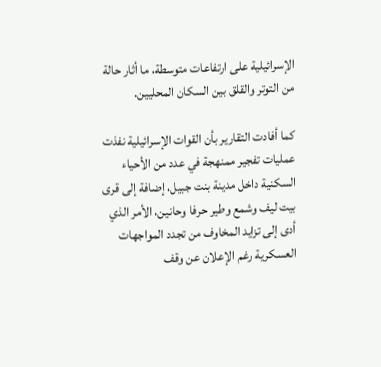الإسرائيلية على ارتفاعات متوسطة، ما أثار حالة من التوتر والقلق بين السكان المحليين.

كما أفادت التقارير بأن القوات الإسرائيلية نفذت عمليات تفجير ممنهجة في عدد من الأحياء السكنية داخل مدينة بنت جبيل، إضافة إلى قرى بيت ليف وشمع وطير حرفا وحانين، الأمر الذي أدى إلى تزايد المخاوف من تجدد المواجهات العسكرية رغم الإعلان عن وقف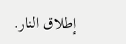إطلاق النار.